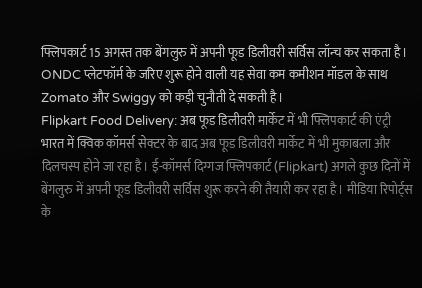फ्लिपकार्ट 15 अगस्त तक बेंगलुरु में अपनी फूड डिलीवरी सर्विस लॉन्च कर सकता है। ONDC प्लेटफॉर्म के जरिए शुरू होने वाली यह सेवा कम कमीशन मॉडल के साथ Zomato और Swiggy को कड़ी चुनौती दे सकती है।
Flipkart Food Delivery: अब फूड डिलीवरी मार्केट में भी फ्लिपकार्ट की एंट्री
भारत में क्विक कॉमर्स सेक्टर के बाद अब फूड डिलीवरी मार्केट में भी मुकाबला और दिलचस्प होने जा रहा है। ई-कॉमर्स दिग्गज फ्लिपकार्ट (Flipkart) अगले कुछ दिनों में बेंगलुरु में अपनी फूड डिलीवरी सर्विस शुरू करने की तैयारी कर रहा है। मीडिया रिपोर्ट्स के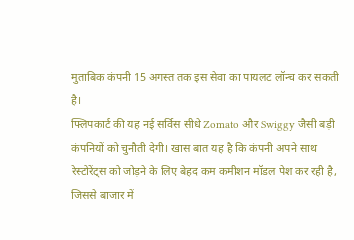मुताबिक कंपनी 15 अगस्त तक इस सेवा का पायलट लॉन्च कर सकती है।
फ्लिपकार्ट की यह नई सर्विस सीधे Zomato और Swiggy जैसी बड़ी कंपनियों को चुनौती देगी। खास बात यह है कि कंपनी अपने साथ रेस्टोरेंट्स को जोड़ने के लिए बेहद कम कमीशन मॉडल पेश कर रही है, जिससे बाजार में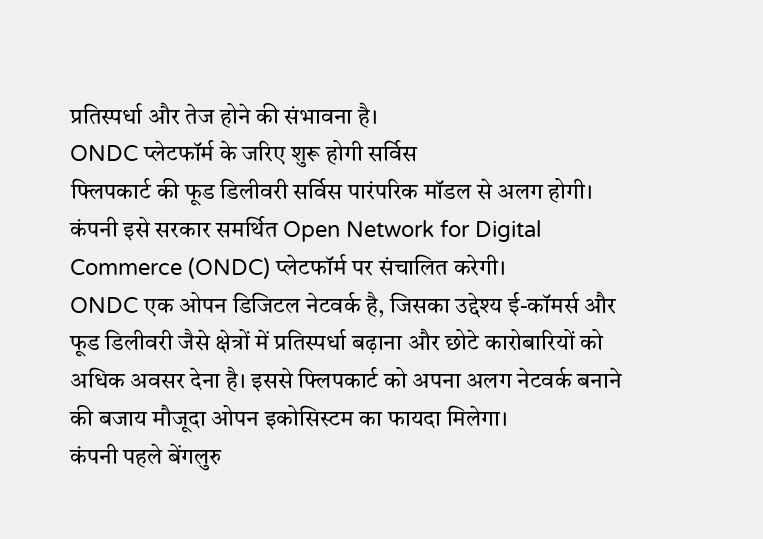प्रतिस्पर्धा और तेज होने की संभावना है।
ONDC प्लेटफॉर्म के जरिए शुरू होगी सर्विस
फ्लिपकार्ट की फूड डिलीवरी सर्विस पारंपरिक मॉडल से अलग होगी। कंपनी इसे सरकार समर्थित Open Network for Digital Commerce (ONDC) प्लेटफॉर्म पर संचालित करेगी।
ONDC एक ओपन डिजिटल नेटवर्क है, जिसका उद्देश्य ई-कॉमर्स और फूड डिलीवरी जैसे क्षेत्रों में प्रतिस्पर्धा बढ़ाना और छोटे कारोबारियों को अधिक अवसर देना है। इससे फ्लिपकार्ट को अपना अलग नेटवर्क बनाने की बजाय मौजूदा ओपन इकोसिस्टम का फायदा मिलेगा।
कंपनी पहले बेंगलुरु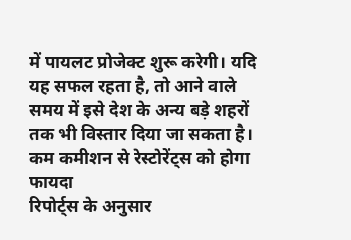में पायलट प्रोजेक्ट शुरू करेगी। यदि यह सफल रहता है, तो आने वाले समय में इसे देश के अन्य बड़े शहरों तक भी विस्तार दिया जा सकता है।
कम कमीशन से रेस्टोरेंट्स को होगा फायदा
रिपोर्ट्स के अनुसार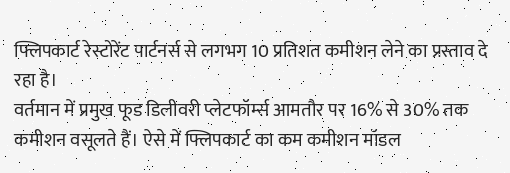फ्लिपकार्ट रेस्टोरेंट पार्टनर्स से लगभग 10 प्रतिशत कमीशन लेने का प्रस्ताव दे रहा है।
वर्तमान में प्रमुख फूड डिलीवरी प्लेटफॉर्म्स आमतौर पर 16% से 30% तक कमीशन वसूलते हैं। ऐसे में फ्लिपकार्ट का कम कमीशन मॉडल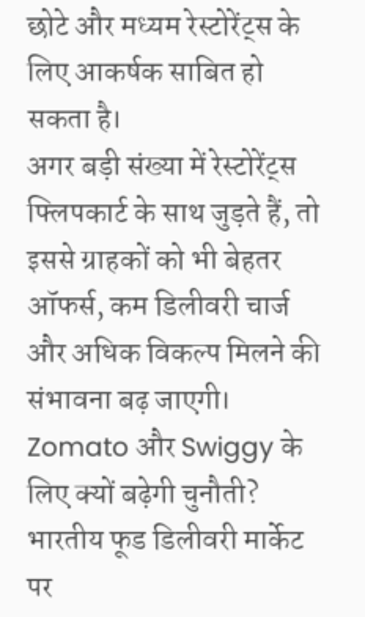छोटे और मध्यम रेस्टोरेंट्स के लिए आकर्षक साबित हो सकता है।
अगर बड़ी संख्या में रेस्टोरेंट्स फ्लिपकार्ट के साथ जुड़ते हैं, तो इससे ग्राहकों को भी बेहतर ऑफर्स, कम डिलीवरी चार्ज और अधिक विकल्प मिलने की संभावना बढ़ जाएगी।
Zomato और Swiggy के लिए क्यों बढ़ेगी चुनौती?
भारतीय फूड डिलीवरी मार्केट पर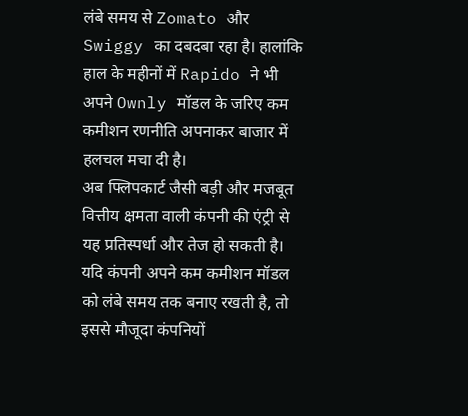लंबे समय से Zomato और Swiggy का दबदबा रहा है। हालांकि हाल के महीनों में Rapido ने भी अपने Ownly मॉडल के जरिए कम कमीशन रणनीति अपनाकर बाजार में हलचल मचा दी है।
अब फ्लिपकार्ट जैसी बड़ी और मजबूत वित्तीय क्षमता वाली कंपनी की एंट्री से यह प्रतिस्पर्धा और तेज हो सकती है। यदि कंपनी अपने कम कमीशन मॉडल को लंबे समय तक बनाए रखती है, तो इससे मौजूदा कंपनियों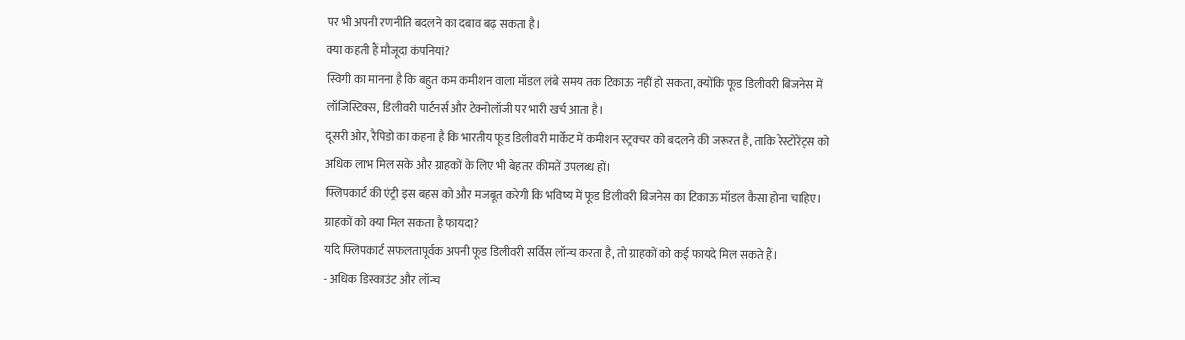पर भी अपनी रणनीति बदलने का दबाव बढ़ सकता है।
क्या कहती हैं मौजूदा कंपनियां?
स्विगी का मानना है कि बहुत कम कमीशन वाला मॉडल लंबे समय तक टिकाऊ नहीं हो सकता, क्योंकि फूड डिलीवरी बिजनेस में लॉजिस्टिक्स, डिलीवरी पार्टनर्स और टेक्नोलॉजी पर भारी खर्च आता है।
दूसरी ओर, रैपिडो का कहना है कि भारतीय फूड डिलीवरी मार्केट में कमीशन स्ट्रक्चर को बदलने की जरूरत है, ताकि रेस्टोरेंट्स को अधिक लाभ मिल सके और ग्राहकों के लिए भी बेहतर कीमतें उपलब्ध हों।
फ्लिपकार्ट की एंट्री इस बहस को और मजबूत करेगी कि भविष्य में फूड डिलीवरी बिजनेस का टिकाऊ मॉडल कैसा होना चाहिए।
ग्राहकों को क्या मिल सकता है फायदा?
यदि फ्लिपकार्ट सफलतापूर्वक अपनी फूड डिलीवरी सर्विस लॉन्च करता है, तो ग्राहकों को कई फायदे मिल सकते हैं।
- अधिक डिस्काउंट और लॉन्च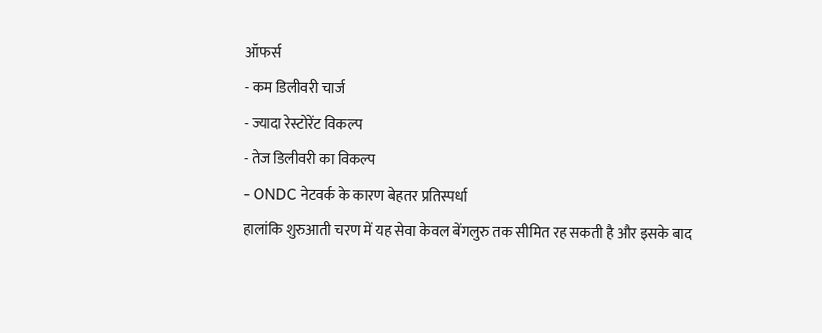ऑफर्स
- कम डिलीवरी चार्ज
- ज्यादा रेस्टोरेंट विकल्प
- तेज डिलीवरी का विकल्प
- ONDC नेटवर्क के कारण बेहतर प्रतिस्पर्धा
हालांकि शुरुआती चरण में यह सेवा केवल बेंगलुरु तक सीमित रह सकती है और इसके बाद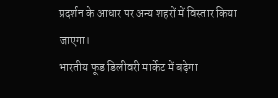प्रदर्शन के आधार पर अन्य शहरों में विस्तार किया जाएगा।
भारतीय फूड डिलीवरी मार्केट में बढ़ेगा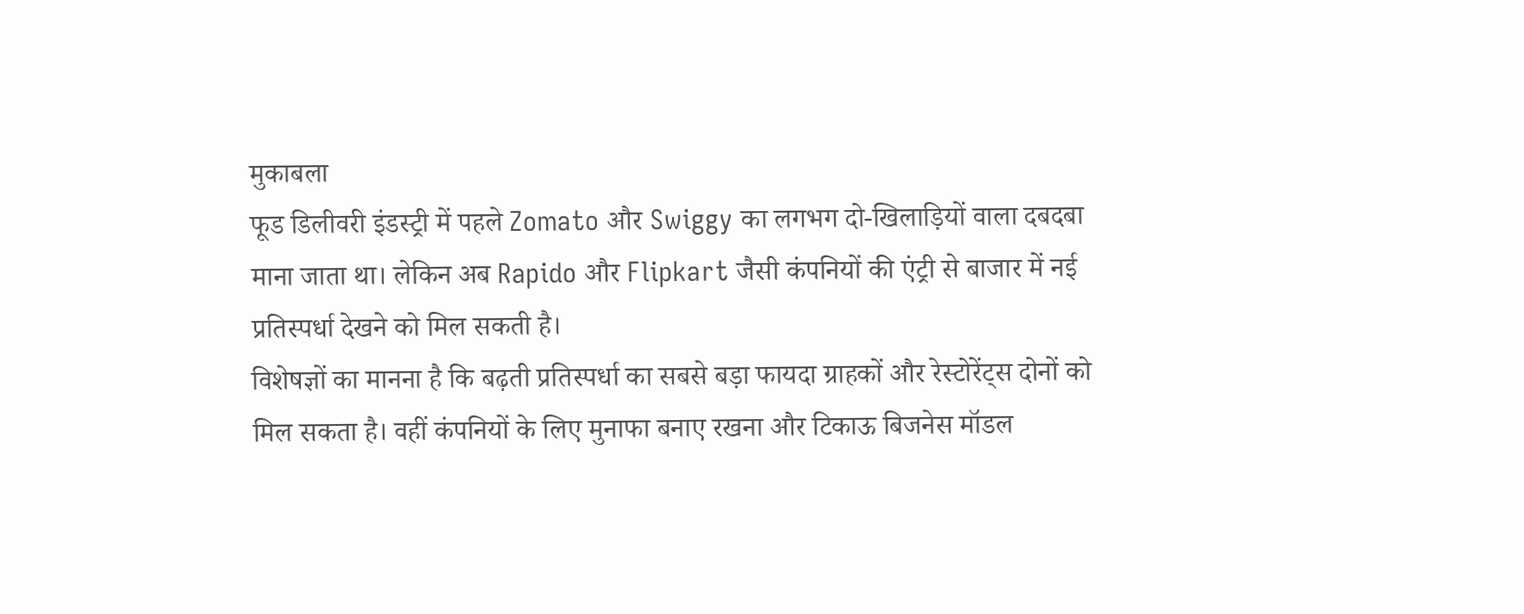मुकाबला
फूड डिलीवरी इंडस्ट्री में पहले Zomato और Swiggy का लगभग दो-खिलाड़ियों वाला दबदबा माना जाता था। लेकिन अब Rapido और Flipkart जैसी कंपनियों की एंट्री से बाजार में नई प्रतिस्पर्धा देखने को मिल सकती है।
विशेषज्ञों का मानना है कि बढ़ती प्रतिस्पर्धा का सबसे बड़ा फायदा ग्राहकों और रेस्टोरेंट्स दोनों को मिल सकता है। वहीं कंपनियों के लिए मुनाफा बनाए रखना और टिकाऊ बिजनेस मॉडल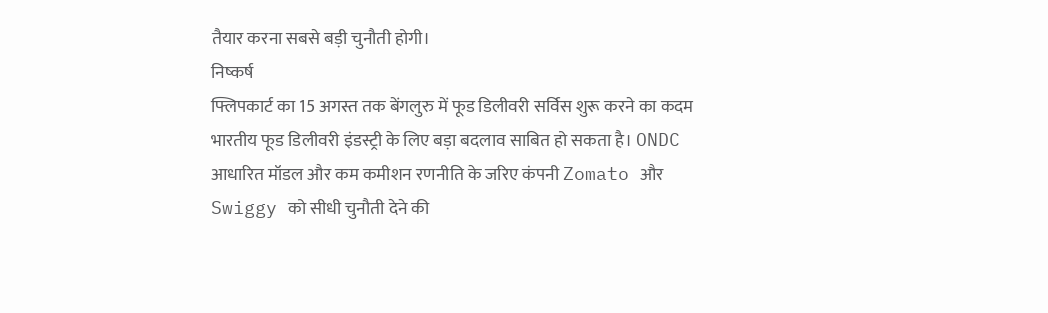तैयार करना सबसे बड़ी चुनौती होगी।
निष्कर्ष
फ्लिपकार्ट का 15 अगस्त तक बेंगलुरु में फूड डिलीवरी सर्विस शुरू करने का कदम भारतीय फूड डिलीवरी इंडस्ट्री के लिए बड़ा बदलाव साबित हो सकता है। ONDC आधारित मॉडल और कम कमीशन रणनीति के जरिए कंपनी Zomato और Swiggy को सीधी चुनौती देने की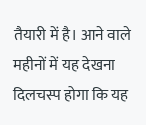तैयारी में है। आने वाले महीनों में यह देखना दिलचस्प होगा कि यह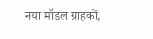नया मॉडल ग्राहकों,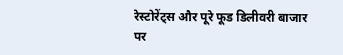रेस्टोरेंट्स और पूरे फूड डिलीवरी बाजार पर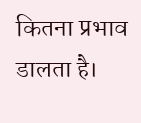कितना प्रभाव डालता है।